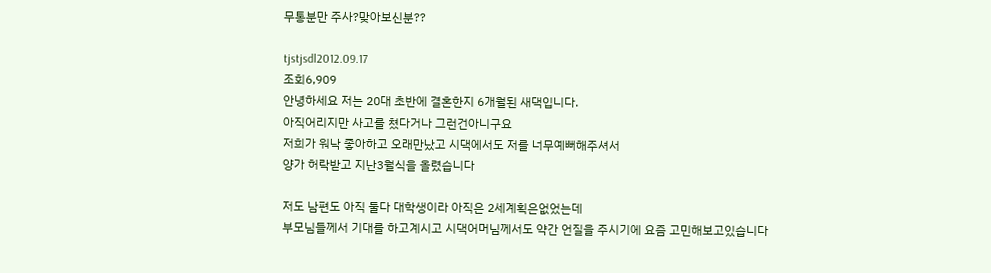무통분만 주사?맞아보신분??

tjstjsdl2012.09.17
조회6,909
안녕하세요 저는 20대 초반에 결혼한지 6개월된 새댁입니다.
아직어리지만 사고를 쳤다거나 그런건아니구요
저희가 워낙 좋아하고 오래만났고 시댁에서도 저를 너무예뻐해주셔서
양가 허락받고 지난3월식을 올렸습니다

저도 남편도 아직 둘다 대학생이라 아직은 2세계획은없었는데
부모님들께서 기대를 하고계시고 시댁어머님께서도 약간 언질을 주시기에 요즘 고민해보고있습니다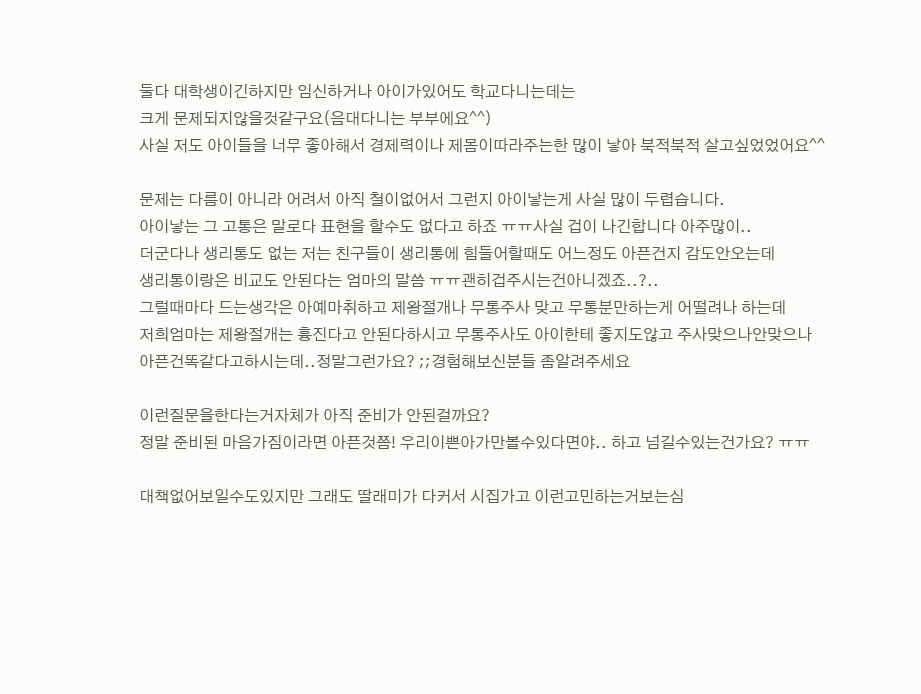둘다 대학생이긴하지만 임신하거나 아이가있어도 학교다니는데는
크게 문제되지않을것같구요(음대다니는 부부에요^^)
사실 저도 아이들을 너무 좋아해서 경제력이나 제몸이따라주는한 많이 낳아 북적북적 살고싶었었어요^^

문제는 다름이 아니라 어려서 아직 철이없어서 그런지 아이낳는게 사실 많이 두렵습니다.
아이낳는 그 고통은 말로다 표현을 할수도 없다고 하죠 ㅠㅠ사실 겁이 나긴합니다 아주많이..
더군다나 생리통도 없는 저는 친구들이 생리통에 힘들어할때도 어느정도 아픈건지 감도안오는데
생리통이랑은 비교도 안된다는 엄마의 말씀 ㅠㅠ괜히겁주시는건아니겠죠..?..
그럴때마다 드는생각은 아예마취하고 제왕절개나 무통주사 맞고 무통분만하는게 어떨려나 하는데
저희엄마는 제왕절개는 흉진다고 안된다하시고 무통주사도 아이한테 좋지도않고 주사맞으나안맞으나
아픈건똑같다고하시는데..정말그런가요? ;;경험해보신분들 좀알려주세요

이런질문을한다는거자체가 아직 준비가 안된걸까요?
정말 준비된 마음가짐이라면 아픈것쯤! 우리이쁜아가만볼수있다면야.. 하고 넘길수있는건가요? ㅠㅠ

대책없어보일수도있지만 그래도 딸래미가 다커서 시집가고 이런고민하는거보는심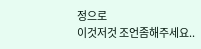정으로
이것저것 조언좀해주세요..